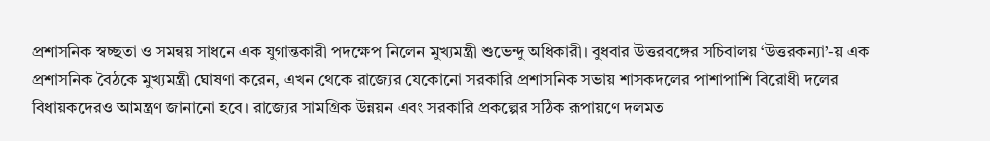প্রশাসনিক স্বচ্ছতা ও সমন্বয় সাধনে এক যুগান্তকারী পদক্ষেপ নিলেন মুখ্যমন্ত্রী শুভেন্দু অধিকারী। বুধবার উত্তরবঙ্গের সচিবালয় ‘উত্তরকন্যা’-য় এক প্রশাসনিক বৈঠকে মুখ্যমন্ত্রী ঘোষণা করেন, এখন থেকে রাজ্যের যেকোনো সরকারি প্রশাসনিক সভায় শাসকদলের পাশাপাশি বিরোধী দলের বিধায়কদেরও আমন্ত্রণ জানানো হবে। রাজ্যের সামগ্রিক উন্নয়ন এবং সরকারি প্রকল্পের সঠিক রূপায়ণে দলমত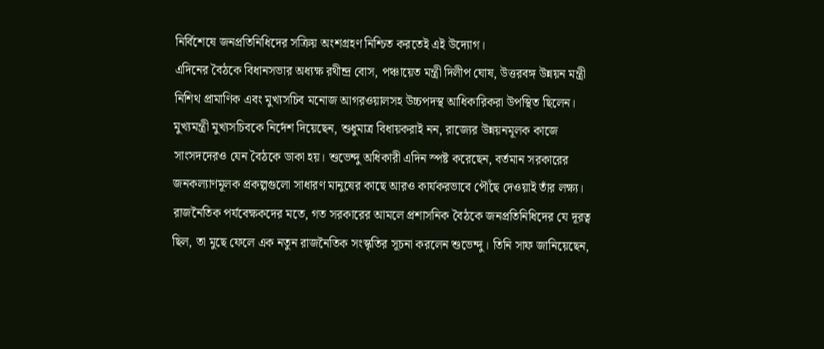নির্বিশেষে জনপ্রতিনিধিদের সক্রিয় অংশগ্রহণ নিশ্চিত করতেই এই উদ্যোগ।
এদিনের বৈঠকে বিধানসভার অধ্যক্ষ রথীন্দ্র বোস, পঞ্চায়েত মন্ত্রী দিলীপ ঘোষ, উত্তরবঙ্গ উন্নয়ন মন্ত্রী নিশিথ প্রামাণিক এবং মুখ্যসচিব মনোজ আগরওয়ালসহ উচ্চপদস্থ আধিকারিকরা উপস্থিত ছিলেন। মুখ্যমন্ত্রী মুখ্যসচিবকে নির্দেশ দিয়েছেন, শুধুমাত্র বিধায়করাই নন, রাজ্যের উন্নয়নমূলক কাজে সাংসদদেরও যেন বৈঠকে ডাকা হয়। শুভেন্দু অধিকারী এদিন স্পষ্ট করেছেন, বর্তমান সরকারের জনকল্যাণমূলক প্রকল্পগুলো সাধারণ মানুষের কাছে আরও কার্যকরভাবে পৌঁছে দেওয়াই তাঁর লক্ষ্য।
রাজনৈতিক পর্যবেক্ষকদের মতে, গত সরকারের আমলে প্রশাসনিক বৈঠকে জনপ্রতিনিধিদের যে দূরত্ব ছিল, তা মুছে ফেলে এক নতুন রাজনৈতিক সংস্কৃতির সূচনা করলেন শুভেন্দু। তিনি সাফ জানিয়েছেন,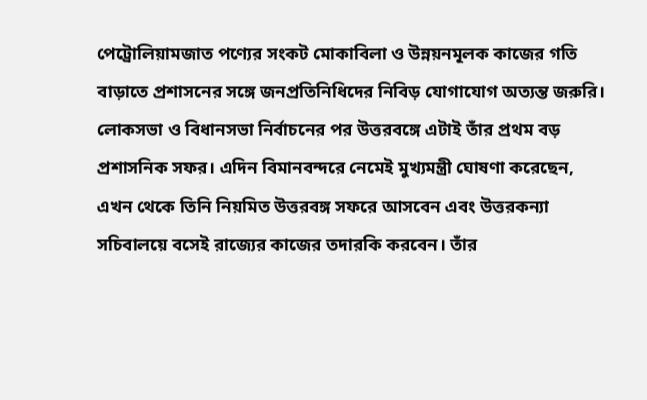পেট্রোলিয়ামজাত পণ্যের সংকট মোকাবিলা ও উন্নয়নমূলক কাজের গতি বাড়াতে প্রশাসনের সঙ্গে জনপ্রতিনিধিদের নিবিড় যোগাযোগ অত্যন্ত জরুরি। লোকসভা ও বিধানসভা নির্বাচনের পর উত্তরবঙ্গে এটাই তাঁর প্রথম বড় প্রশাসনিক সফর। এদিন বিমানবন্দরে নেমেই মুখ্যমন্ত্রী ঘোষণা করেছেন, এখন থেকে তিনি নিয়মিত উত্তরবঙ্গ সফরে আসবেন এবং উত্তরকন্যা সচিবালয়ে বসেই রাজ্যের কাজের তদারকি করবেন। তাঁর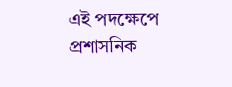এই পদক্ষেপে প্রশাসনিক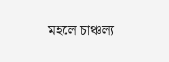মহলে চাঞ্চল্য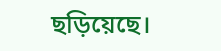ছড়িয়েছে।